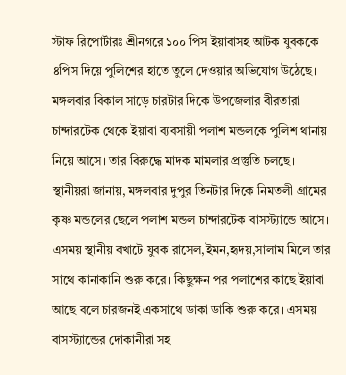স্টাফ রিপোর্টারঃ শ্রীনগরে ১০০ পিস ইয়াবাসহ আটক যুবককে ৪পিস দিয়ে পুলিশের হাতে তুলে দেওয়ার অভিযোগ উঠেছে। মঙ্গলবার বিকাল সাড়ে চারটার দিকে উপজেলার বীরতারা চান্দারটেক থেকে ইয়াবা ব্যবসায়ী পলাশ মন্ডলকে পুলিশ থানায় নিয়ে আসে। তার বিরুদ্ধে মাদক মামলার প্রস্তুতি চলছে।
স্থানীয়রা জানায়, মঙ্গলবার দুপুর তিনটার দিকে নিমতলী গ্রামের কৃষ্ণ মন্ডলের ছেলে পলাশ মন্ডল চান্দারটেক বাসস্ট্যান্ডে আসে। এসময় স্থানীয় বখাটে যুবক রাসেল,ইমন,হৃদয়,সালাম মিলে তার সাথে কানাকানি শুরু করে। কিছুক্ষন পর পলাশের কাছে ইয়াবা আছে বলে চারজনই একসাথে ডাকা ডাকি শুরু করে। এসময় বাসস্ট্যান্ডের দোকানীরা সহ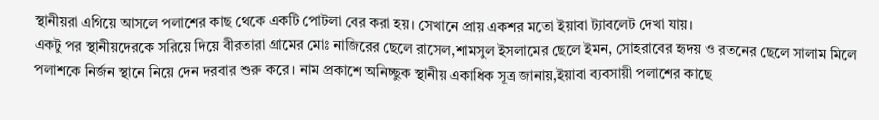স্থানীয়রা এগিয়ে আসলে পলাশের কাছ থেকে একটি পোটলা বের করা হয়। সেখানে প্রায় একশর মতো ইয়াবা ট্যাবলেট দেখা যায়।
একটু পর স্থানীয়দেরকে সরিয়ে দিয়ে বীরতারা গ্রামের মোঃ নাজিরের ছেলে রাসেল,শামসুল ইসলামের ছেলে ইমন, সোহরাবের হৃদয় ও রতনের ছেলে সালাম মিলে পলাশকে নির্জন স্থানে নিয়ে দেন দরবার শুরু করে। নাম প্রকাশে অনিচ্ছুক স্থানীয় একাধিক সূত্র জানায়,ইয়াবা ব্যবসায়ী পলাশের কাছে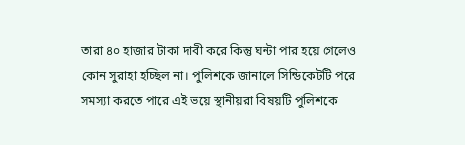তারা ৪০ হাজার টাকা দাবী করে কিন্তু ঘন্টা পার হয়ে গেলেও কোন সুরাহা হচ্ছিল না। পুলিশকে জানালে সিন্ডিকেটটি পরে সমস্যা করতে পারে এই ভয়ে স্থানীয়রা বিষয়টি পুলিশকে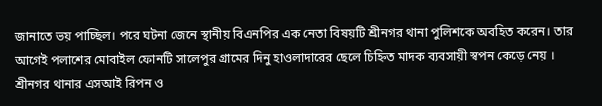জানাতে ভয় পাচ্ছিল। পরে ঘটনা জেনে স্থানীয় বিএনপির এক নেতা বিষয়টি শ্রীনগর থানা পুলিশকে অবহিত করেন। তার আগেই পলাশের মোবাইল ফোনটি সালেপুর গ্রামের দিনু হাওলাদারের ছেলে চিহ্নিত মাদক ব্যবসায়ী স্বপন কেড়ে নেয় ।
শ্রীনগর থানার এসআই রিপন ও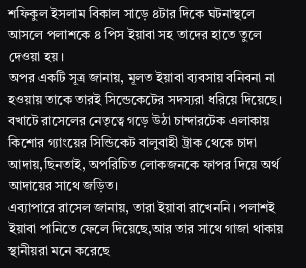শফিকুল ইসলাম বিকাল সাড়ে ৪টার দিকে ঘটনাস্থলে আসলে পলাশকে ৪ পিস ইয়াবা সহ তাদের হাতে তুলে দেওয়া হয়।
অপর একটি সূত্র জানায়, মূলত ইয়াবা ব্যবসায় বনিবনা না হওয়ায় তাকে তারই সিন্ডেকেটের সদস্যরা ধরিয়ে দিয়েছে। বখাটে রাসেলের নেতৃত্বে গড়ে উঠা চান্দারটেক এলাকায় কিশোর গ্যাংয়ের সিন্ডিকেট বালুবাহী ট্রাক থেকে চাদা আদায়,ছিনতাই, অপরিচিত লোকজনকে ফাপর দিয়ে অর্থ আদায়ের সাথে জড়িত।
এব্যাপারে রাসেল জানায়, তারা ইয়াবা রাখেননি। পলাশই ইয়াবা পানিতে ফেলে দিয়েছে,আর তার সাথে গাজা থাকায় স্থানীয়রা মনে করেছে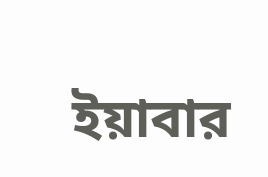ইয়াবার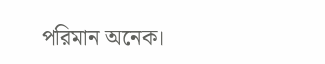পরিমান অনেক।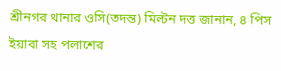শ্রীনগর থানার ওসি(তদন্ত) মিল্টন দত্ত জানান, ৪ পিস ইয়াবা সহ পলাশের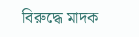বিরুদ্ধে মাদক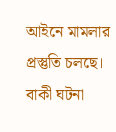আইনে মামলার প্রস্তুতি চলছে। বাকী ঘটনা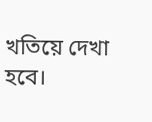খতিয়ে দেখা হবে।